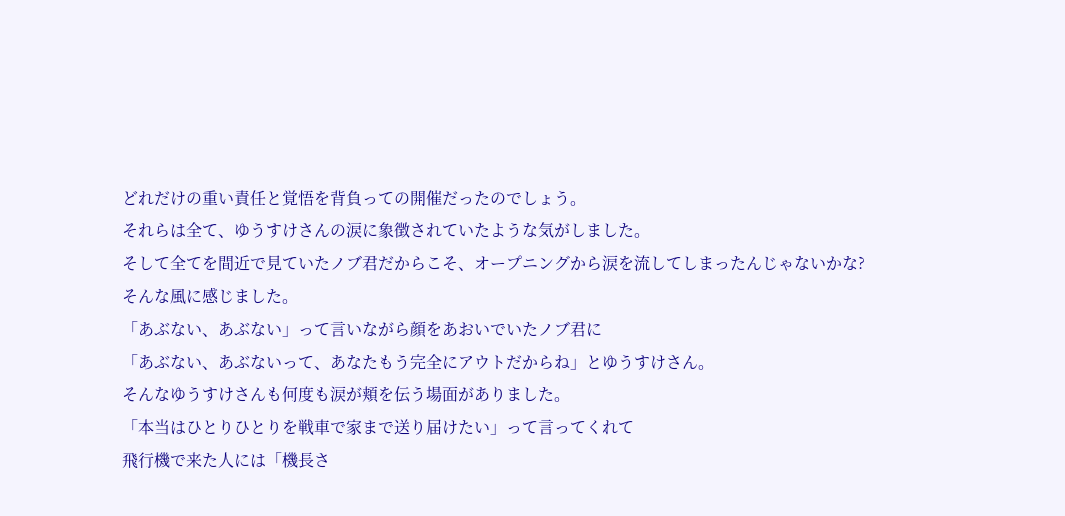どれだけの重い責任と覚悟を背負っての開催だったのでしょう。
それらは全て、ゆうすけさんの涙に象徴されていたような気がしました。
そして全てを間近で見ていたノブ君だからこそ、オープニングから涙を流してしまったんじゃないかな?
そんな風に感じました。
「あぶない、あぶない」って言いながら顔をあおいでいたノブ君に
「あぶない、あぶないって、あなたもう完全にアウトだからね」とゆうすけさん。
そんなゆうすけさんも何度も涙が頬を伝う場面がありました。
「本当はひとりひとりを戦車で家まで送り届けたい」って言ってくれて
飛行機で来た人には「機長さ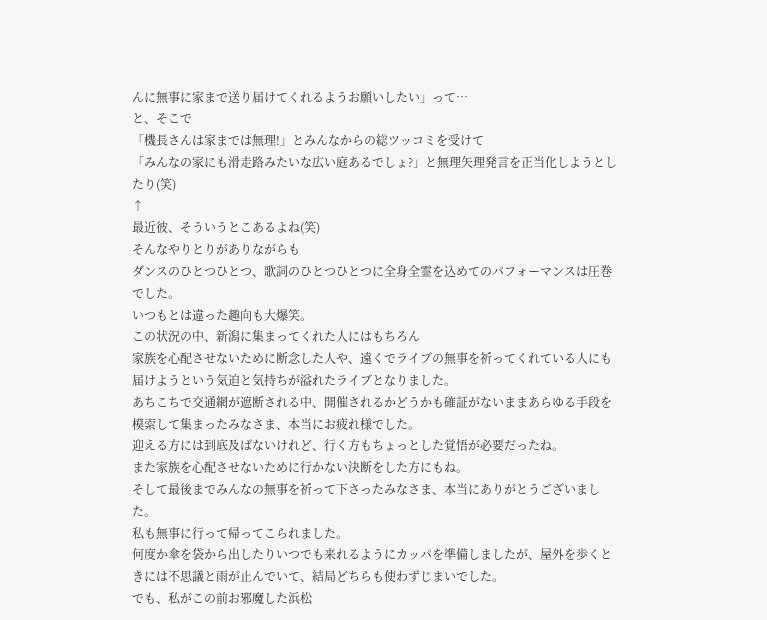んに無事に家まで送り届けてくれるようお願いしたい」って…
と、そこで
「機長さんは家までは無理!」とみんなからの総ツッコミを受けて
「みんなの家にも滑走路みたいな広い庭あるでしょ?」と無理矢理発言を正当化しようとしたり(笑)
↑
最近彼、そういうとこあるよね(笑)
そんなやりとりがありながらも
ダンスのひとつひとつ、歌詞のひとつひとつに全身全霊を込めてのパフォーマンスは圧巻でした。
いつもとは違った趣向も大爆笑。
この状況の中、新潟に集まってくれた人にはもちろん
家族を心配させないために断念した人や、遠くでライブの無事を祈ってくれている人にも届けようという気迫と気持ちが溢れたライブとなりました。
あちこちで交通網が遮断される中、開催されるかどうかも確証がないままあらゆる手段を模索して集まったみなさま、本当にお疲れ様でした。
迎える方には到底及ばないけれど、行く方もちょっとした覚悟が必要だったね。
また家族を心配させないために行かない決断をした方にもね。
そして最後までみんなの無事を祈って下さったみなさま、本当にありがとうございました。
私も無事に行って帰ってこられました。
何度か傘を袋から出したりいつでも来れるようにカッパを準備しましたが、屋外を歩くときには不思議と雨が止んでいて、結局どちらも使わずじまいでした。
でも、私がこの前お邪魔した浜松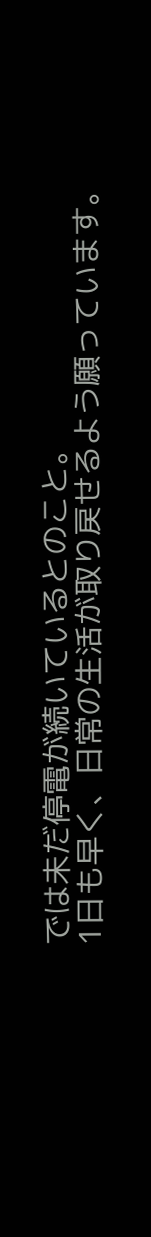では未だ停電が続いているとのこと。
1日も早く、日常の生活が取り戻せるよう願っています。